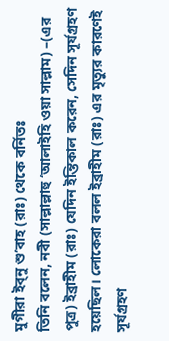মুগীরা ইব্নু শু’বাহ (রাঃ) থেকে বর্নিতঃ
তিনি বলেন, নবী (সাল্লাল্লাহু ‘আলাইহি ওয়া সাল্লাম) –(এর পুত্র) ইব্রাহীম (রাঃ) যেদিন ইন্তিকাল করেন, সেদিন সূর্যগ্রহণ হয়েছিল। লোকেরা বলল ইব্রাহীম (রাঃ) এর মৃত্যুর কারণেই সূর্যগ্রহণ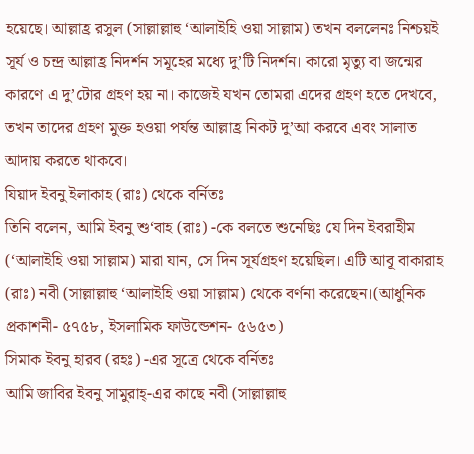হয়েছে। আল্লাহ্র রসুল (সাল্লাল্লাহু ‘আলাইহি ওয়া সাল্লাম) তখন বললেনঃ নিশ্চয়ই সূর্য ও চন্দ্র আল্লাহ্র নিদর্শন সমূহের মধ্যে দু’টি নিদর্শন। কারো মৃত্যু বা জন্মের কারণে এ দু’টোর গ্রহণ হয় না। কাজেই যখন তোমরা এদের গ্রহণ হতে দেখবে, তখন তাদের গ্রহণ মুক্ত হওয়া পর্যন্ত আল্লাহ্র নিকট দু’আ করবে এবং সালাত আদায় করতে থাকবে।
যিয়াদ ইবনু ইলাকাহ (রাঃ) থেকে বর্নিতঃ
তিনি বলেন, আমি ইবনু শু‘বাহ (রাঃ) -কে বলতে শুনেছিঃ যে দিন ইবরাহীম (‘আলাইহি ওয়া সাল্লাম) মারা যান, সে দিন সূর্যগ্রহণ হয়েছিল। এটি আবূ বাকারাহ (রাঃ) নবী (সাল্লাল্লাহু ‘আলাইহি ওয়া সাল্লাম) থেকে বর্ণনা করেছেন।(আধুনিক প্রকাশনী- ৫৭৫৮, ইসলামিক ফাউন্ডেশন- ৫৬৫৩)
সিমাক ইবনু হারব (রহঃ) -এর সূত্রে থেকে বর্নিতঃ
আমি জাবির ইবনু সামুরাহ্-এর কাছে নবী (সাল্লাল্লাহু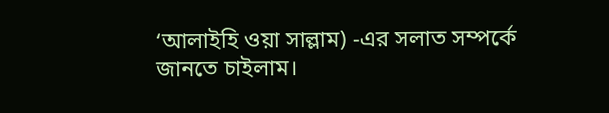‘আলাইহি ওয়া সাল্লাম) -এর সলাত সম্পর্কে জানতে চাইলাম।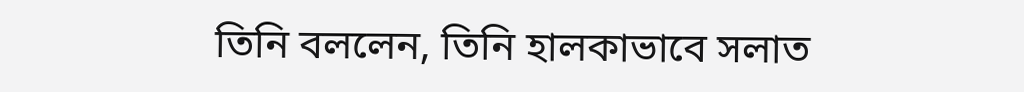তিনি বললেন, তিনি হালকাভাবে সলাত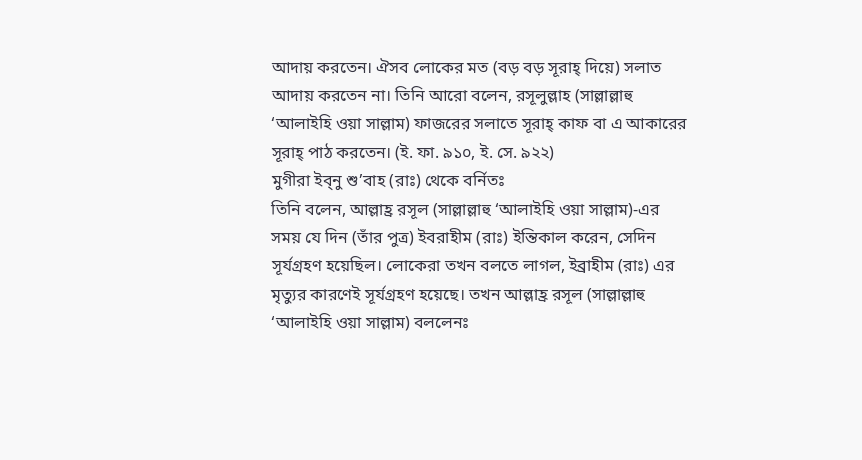আদায় করতেন। ঐসব লোকের মত (বড় বড় সূরাহ্ দিয়ে) সলাত আদায় করতেন না। তিনি আরো বলেন, রসূলুল্লাহ (সাল্লাল্লাহু ‘আলাইহি ওয়া সাল্লাম) ফাজরের সলাতে সূরাহ্ কাফ বা এ আকারের সূরাহ্ পাঠ করতেন। (ই. ফা. ৯১০, ই. সে. ৯২২)
মুগীরা ইব্নু শু’বাহ (রাঃ) থেকে বর্নিতঃ
তিনি বলেন, আল্লাহ্র রসূল (সাল্লাল্লাহু ‘আলাইহি ওয়া সাল্লাম)-এর সময় যে দিন (তাঁর পুত্র) ইবরাহীম (রাঃ) ইন্তিকাল করেন, সেদিন সূর্যগ্রহণ হয়েছিল। লোকেরা তখন বলতে লাগল, ইব্রাহীম (রাঃ) এর মৃত্যুর কারণেই সূর্যগ্রহণ হয়েছে। তখন আল্লাহ্র রসূল (সাল্লাল্লাহু ‘আলাইহি ওয়া সাল্লাম) বললেনঃ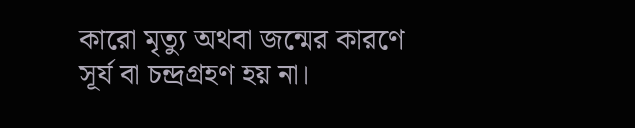কারো মৃত্যু অথবা জন্মের কারণে সূর্য বা চন্দ্রগ্রহণ হয় না।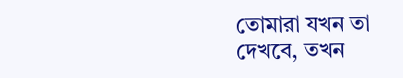তোমারা যখন তা দেখবে, তখন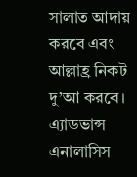সালাত আদায় করবে এবং আল্লাহ্র নিকট দু’আ করবে।
এ্যাডভান্স এনালাসিস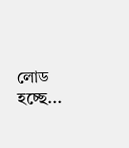লোড হচ্ছে...